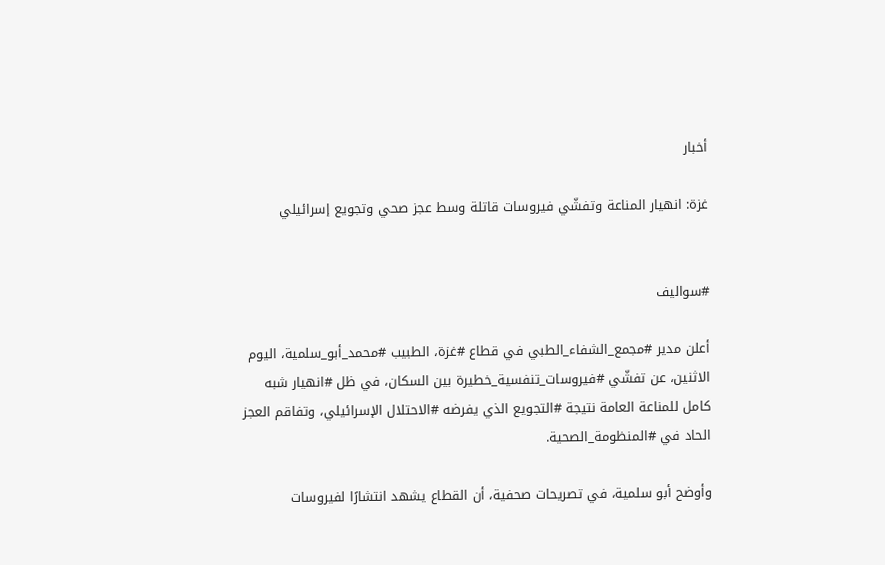أخبار

غزة: انهيار المناعة وتفشّي فيروسات قاتلة وسط عجز صحي وتجويع إسرائيلي


#سواليف

أعلن مدير #مجمع_الشفاء_الطبي في قطاع #غزة، الطبيب #محمد_أبو_سلمية، اليوم الاثنين، عن تفشّي #فيروسات_تنفسية_خطيرة بين السكان، في ظل #انهيار شبه كامل للمناعة العامة نتيجة #التجويع الذي يفرضه #الاحتلال الإسرائيلي، وتفاقم العجز الحاد في #المنظومة_الصحية.

وأوضح أبو سلمية، في تصريحات صحفية، أن القطاع يشهد انتشارًا لفيروسات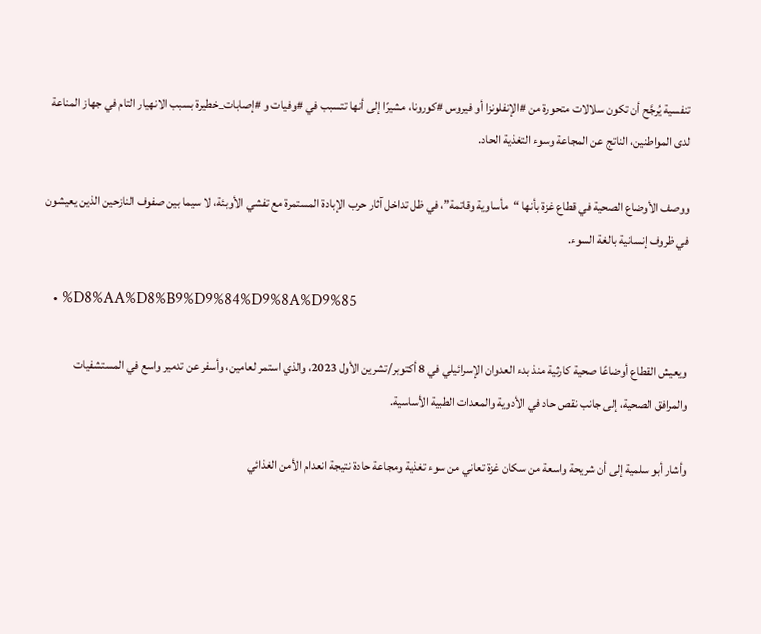تنفسية يُرجَّح أن تكون سلالات متحورة من #الإنفلونزا أو فيروس #كورونا، مشيرًا إلى أنها تتسبب في #وفيات و #إصابات_خطيرة بسبب الانهيار التام في جهاز المناعة لدى المواطنين، الناتج عن المجاعة وسوء التغذية الحاد.

ووصف الأوضاع الصحية في قطاع غزة بأنها “مأساوية وقاتمة”، في ظل تداخل آثار حرب الإبادة المستمرة مع تفشي الأوبئة، لا سيما بين صفوف النازحين الذين يعيشون في ظروف إنسانية بالغة السوء.

  • %D8%AA%D8%B9%D9%84%D9%8A%D9%85

ويعيش القطاع أوضاعًا صحية كارثية منذ بدء العدوان الإسرائيلي في 8 أكتوبر/تشرين الأول 2023، والذي استمر لعامين، وأسفر عن تدمير واسع في المستشفيات والمرافق الصحية، إلى جانب نقص حاد في الأدوية والمعدات الطبية الأساسية.

وأشار أبو سلمية إلى أن شريحة واسعة من سكان غزة تعاني من سوء تغذية ومجاعة حادة نتيجة انعدام الأمن الغذائي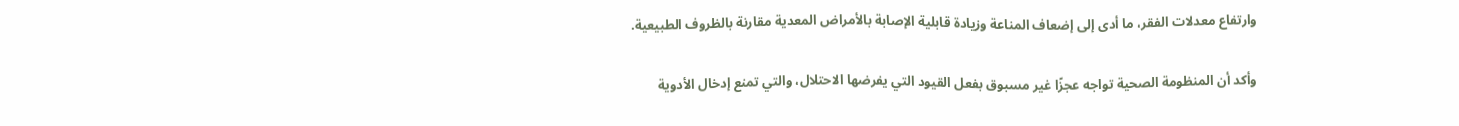وارتفاع معدلات الفقر، ما أدى إلى إضعاف المناعة وزيادة قابلية الإصابة بالأمراض المعدية مقارنة بالظروف الطبيعية.

وأكد أن المنظومة الصحية تواجه عجزًا غير مسبوق بفعل القيود التي يفرضها الاحتلال، والتي تمنع إدخال الأدوية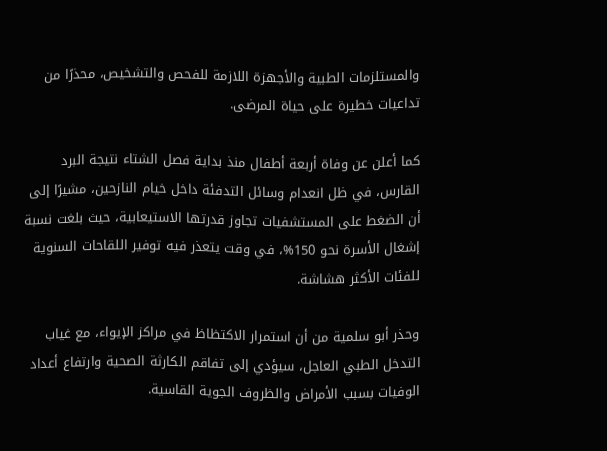والمستلزمات الطبية والأجهزة اللازمة للفحص والتشخيص، محذرًا من تداعيات خطيرة على حياة المرضى.

كما أعلن عن وفاة أربعة أطفال منذ بداية فصل الشتاء نتيجة البرد القارس، في ظل انعدام وسائل التدفئة داخل خيام النازحين، مشيرًا إلى أن الضغط على المستشفيات تجاوز قدرتها الاستيعابية، حيث بلغت نسبة إشغال الأسرة نحو 150%، في وقت يتعذر فيه توفير اللقاحات السنوية للفئات الأكثر هشاشة.

وحذر أبو سلمية من أن استمرار الاكتظاظ في مراكز الإيواء، مع غياب التدخل الطبي العاجل، سيؤدي إلى تفاقم الكارثة الصحية وارتفاع أعداد الوفيات بسبب الأمراض والظروف الجوية القاسية.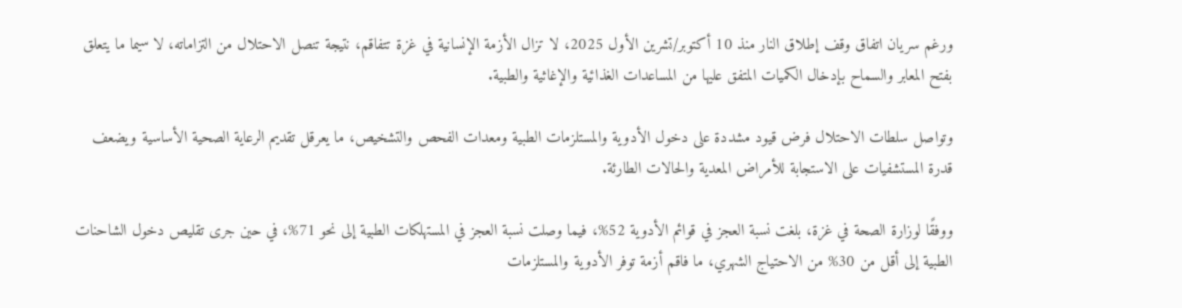ورغم سريان اتفاق وقف إطلاق النار منذ 10 أكتوبر/تشرين الأول 2025، لا تزال الأزمة الإنسانية في غزة تتفاقم، نتيجة تنصل الاحتلال من التزاماته، لا سيما ما يتعلق بفتح المعابر والسماح بإدخال الكميات المتفق عليها من المساعدات الغذائية والإغاثية والطبية.

وتواصل سلطات الاحتلال فرض قيود مشددة على دخول الأدوية والمستلزمات الطبية ومعدات الفحص والتشخيص، ما يعرقل تقديم الرعاية الصحية الأساسية ويضعف قدرة المستشفيات على الاستجابة للأمراض المعدية والحالات الطارئة.

ووفقًا لوزارة الصحة في غزة، بلغت نسبة العجز في قوائم الأدوية 52%، فيما وصلت نسبة العجز في المستهلكات الطبية إلى نحو 71%، في حين جرى تقليص دخول الشاحنات الطبية إلى أقل من 30% من الاحتياج الشهري، ما فاقم أزمة توفر الأدوية والمستلزمات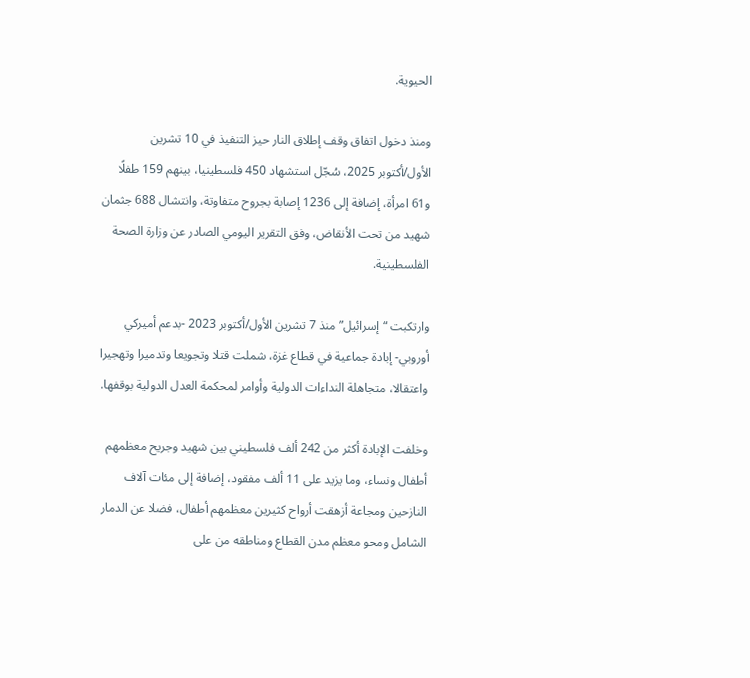الحيوية.

ومنذ دخول اتفاق وقف إطلاق النار حيز التنفيذ في 10 تشرين الأول/أكتوبر 2025، سُجّل استشهاد 450 فلسطينيا، بينهم 159 طفلًا و61 امرأة، إضافة إلى 1236 إصابة بجروح متفاوتة، وانتشال 688 جثمان شهيد من تحت الأنقاض، وفق التقرير اليومي الصادر عن وزارة الصحة الفلسطينية.

وارتكبت “إسرائيل” منذ 7 تشرين الأول/أكتوبر 2023 -بدعم أميركي أوروبي- إبادة جماعية في قطاع غزة، شملت قتلا وتجويعا وتدميرا وتهجيرا واعتقالا، متجاهلة النداءات الدولية وأوامر لمحكمة العدل الدولية بوقفها.

وخلفت الإبادة أكثر من 242 ألف فلسطيني بين شهيد وجريح معظمهم أطفال ونساء، وما يزيد على 11 ألف مفقود، إضافة إلى مئات آلاف النازحين ومجاعة أزهقت أرواح كثيرين معظمهم أطفال، فضلا عن الدمار الشامل ومحو معظم مدن القطاع ومناطقه من على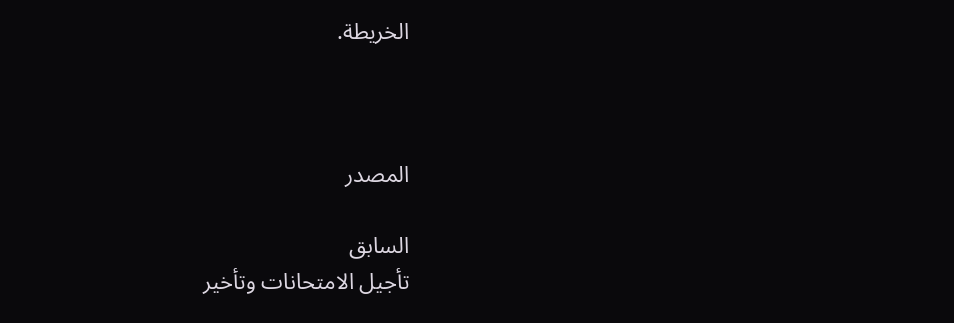الخريطة.



المصدر

السابق
تأجيل الامتحانات وتأخير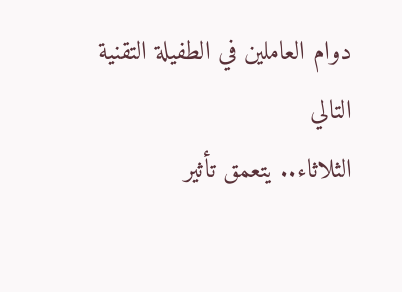دوام العاملين في الطفيلة التقنية
التالي
الثلاثاء.. يتعمق تأثير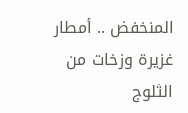المنخفض .. أمطار غزيرة وزخات من الثلوج